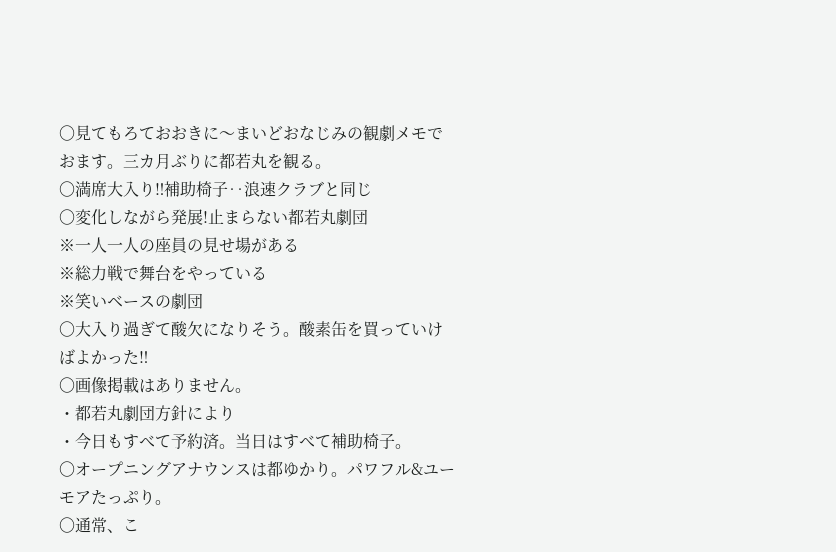〇見てもろておおきに〜まいどおなじみの観劇メモでおます。三カ月ぶりに都若丸を観る。
〇満席大入り‼補助椅子‥浪速クラブと同じ
〇変化しながら発展!止まらない都若丸劇団
※一人一人の座員の見せ場がある
※総力戦で舞台をやっている
※笑いベースの劇団
〇大入り過ぎて酸欠になりそう。酸素缶を買っていけばよかった‼
〇画像掲載はありません。
・都若丸劇団方針により
・今日もすべて予約済。当日はすべて補助椅子。
〇オープニングアナウンスは都ゆかり。パワフル&ユーモアたっぷり。
〇通常、こ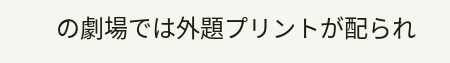の劇場では外題プリントが配られ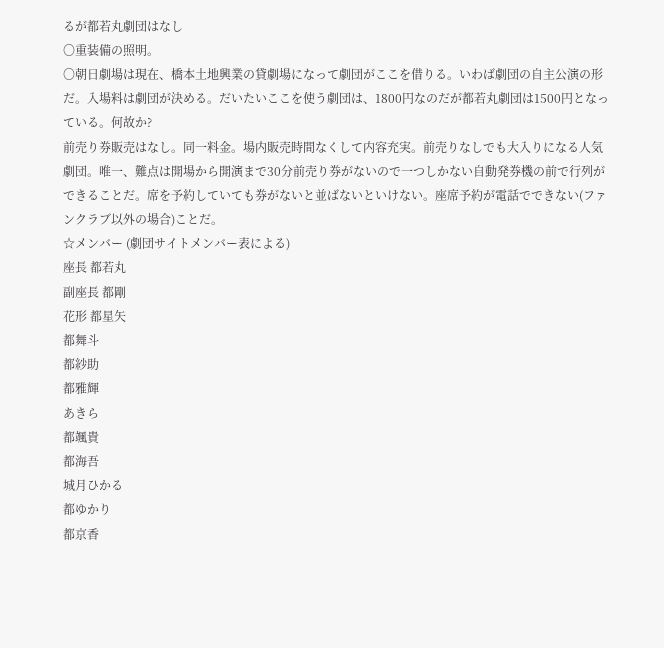るが都若丸劇団はなし
〇重装備の照明。
〇朝日劇場は現在、橋本土地興業の貸劇場になって劇団がここを借りる。いわば劇団の自主公演の形だ。入場料は劇団が決める。だいたいここを使う劇団は、1800円なのだが都若丸劇団は1500円となっている。何故か?
前売り券販売はなし。同一料金。場内販売時間なくして内容充実。前売りなしでも大入りになる人気劇団。唯一、難点は開場から開演まで30分前売り券がないので一つしかない自動発券機の前で行列ができることだ。席を予約していても券がないと並ばないといけない。座席予約が電話でできない(ファンクラブ以外の場合)ことだ。
☆メンバー (劇団サイトメンバー表による)
座長 都若丸
副座長 都剛
花形 都星矢
都舞斗
都紗助
都雅輝
あきら
都颯貴
都海吾
城月ひかる
都ゆかり
都京香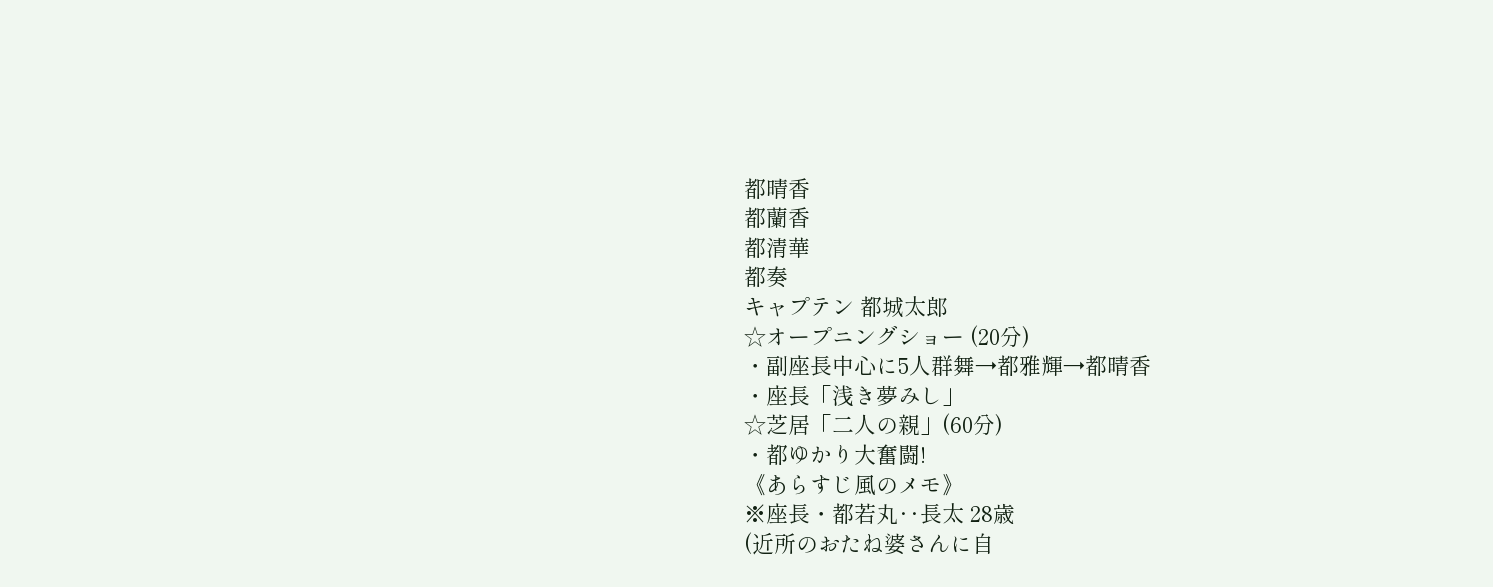都晴香
都蘭香
都清華
都奏
キャプテン 都城太郎
☆オープニングショー (20分)
・副座長中心に5人群舞→都雅輝→都晴香
・座長「浅き夢みし」
☆芝居「二人の親」(60分)
・都ゆかり大奮闘!
《あらすじ風のメモ》
※座長・都若丸‥長太 28歳
(近所のおたね婆さんに自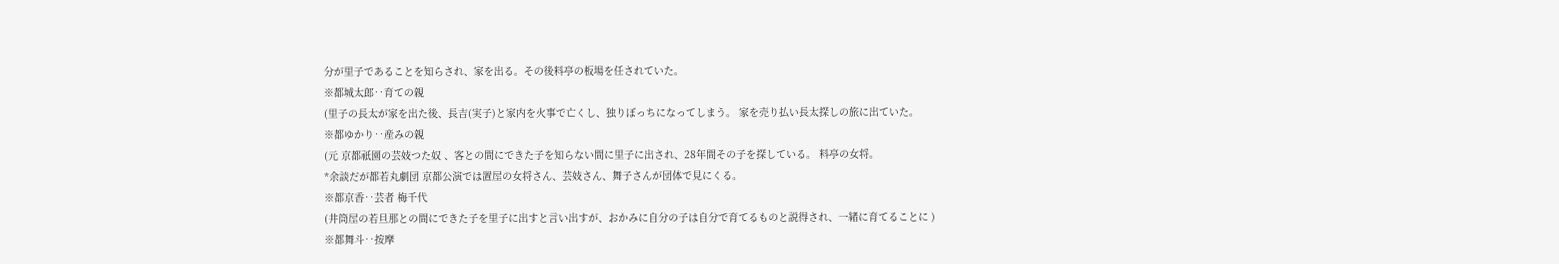分が里子であることを知らされ、家を出る。その後料亭の板場を任されていた。
※都城太郎‥育ての親
(里子の長太が家を出た後、長吉(実子)と家内を火事で亡くし、独りぼっちになってしまう。 家を売り払い長太探しの旅に出ていた。
※都ゆかり‥産みの親
(元 京都祇園の芸妓つた奴 、客との間にできた子を知らない間に里子に出され、28年間その子を探している。 料亭の女将。
*余談だが都若丸劇団 京都公演では置屋の女将さん、芸妓さん、舞子さんが団体で見にくる。
※都京香‥芸者 梅千代
(井筒屋の若旦那との間にできた子を里子に出すと言い出すが、おかみに自分の子は自分で育てるものと説得され、一緒に育てることに )
※都舞斗‥按摩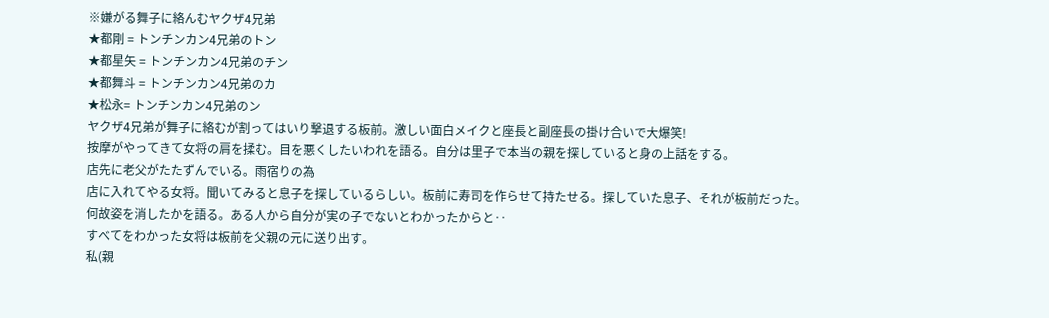※嫌がる舞子に絡んむヤクザ4兄弟
★都剛 = トンチンカン4兄弟のトン
★都星矢 = トンチンカン4兄弟のチン
★都舞斗 = トンチンカン4兄弟のカ
★松永= トンチンカン4兄弟のン
ヤクザ4兄弟が舞子に絡むが割ってはいり撃退する板前。激しい面白メイクと座長と副座長の掛け合いで大爆笑!
按摩がやってきて女将の肩を揉む。目を悪くしたいわれを語る。自分は里子で本当の親を探していると身の上話をする。
店先に老父がたたずんでいる。雨宿りの為
店に入れてやる女将。聞いてみると息子を探しているらしい。板前に寿司を作らせて持たせる。探していた息子、それが板前だった。
何故姿を消したかを語る。ある人から自分が実の子でないとわかったからと‥
すべてをわかった女将は板前を父親の元に送り出す。
私(親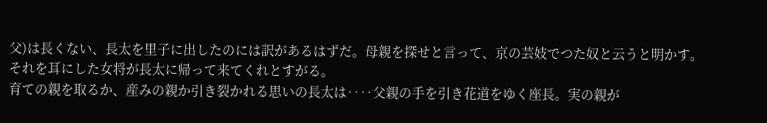父)は長くない、長太を里子に出したのには訳があるはずだ。母親を探せと言って、京の芸妓でつた奴と云うと明かす。
それを耳にした女将が長太に帰って来てくれとすがる。
育ての親を取るか、産みの親か引き裂かれる思いの長太は‥‥父親の手を引き花道をゆく座長。実の親が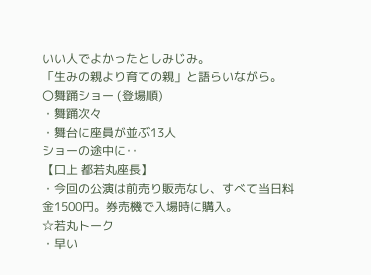いい人でよかったとしみじみ。
「生みの親より育ての親」と語らいながら。
〇舞踊ショー (登場順)
・舞踊次々
・舞台に座員が並ぶ13人
ショーの途中に‥
【口上 都若丸座長】
・今回の公演は前売り販売なし、すべて当日料金1500円。券売機で入場時に購入。
☆若丸トーク
・早い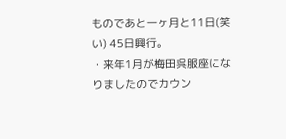ものであと一ヶ月と11日(笑い) 45日興行。
・来年1月が梅田呉服座になりましたのでカウン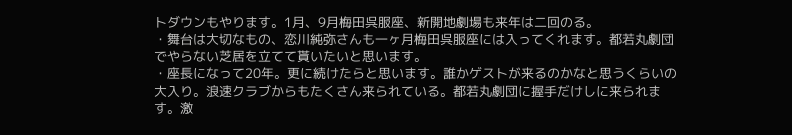トダウンもやります。1月、9月梅田呉服座、新開地劇場も来年は二回のる。
・舞台は大切なもの、恋川純弥さんも一ヶ月梅田呉服座には入ってくれます。都若丸劇団でやらない芝居を立てて貰いたいと思います。
・座長になって20年。更に続けたらと思います。誰かゲストが来るのかなと思うくらいの大入り。浪速クラブからもたくさん来られている。都若丸劇団に握手だけしに来られます。激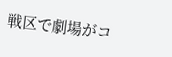戦区で劇場がコ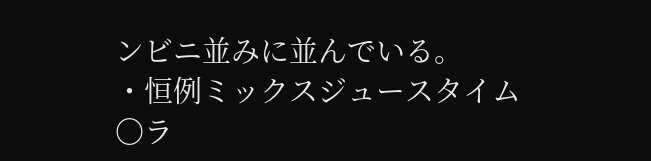ンビニ並みに並んでいる。
・恒例ミックスジュースタイム
〇ラ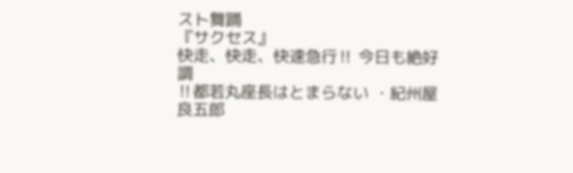スト舞踊
『サクセス』
快走、快走、快速急行‼ 今日も絶好調
‼都若丸座長はとまらない ・紀州屋良五郎